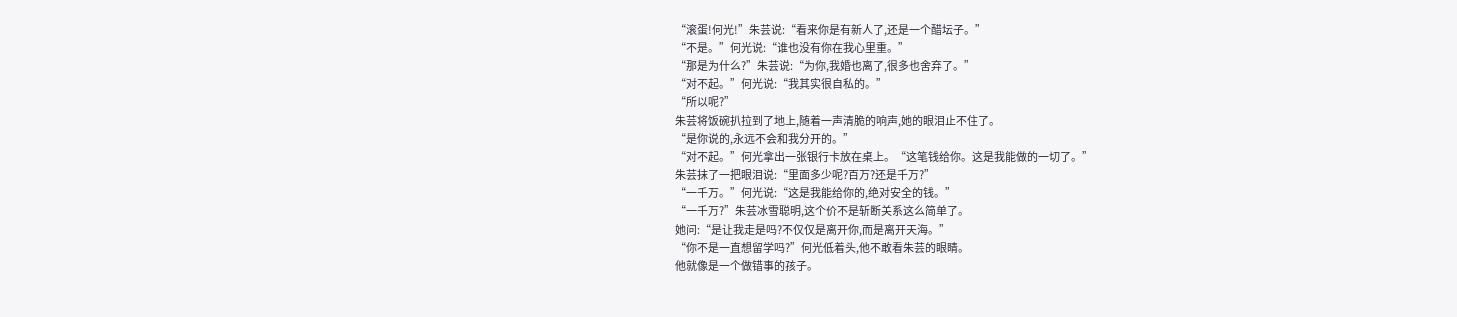“滚蛋!何光!”朱芸说:“看来你是有新人了,还是一个醋坛子。”
“不是。”何光说:“谁也没有你在我心里重。”
“那是为什么?”朱芸说:“为你,我婚也离了,很多也舍弃了。”
“对不起。”何光说:“我其实很自私的。”
“所以呢?”
朱芸将饭碗扒拉到了地上,随着一声清脆的响声,她的眼泪止不住了。
“是你说的,永远不会和我分开的。”
“对不起。”何光拿出一张银行卡放在桌上。“这笔钱给你。这是我能做的一切了。”
朱芸抹了一把眼泪说:“里面多少呢?百万?还是千万?”
“一千万。”何光说:“这是我能给你的,绝对安全的钱。”
“一千万?”朱芸冰雪聪明,这个价不是斩断关系这么简单了。
她问:“是让我走是吗?不仅仅是离开你,而是离开天海。”
“你不是一直想留学吗?”何光低着头,他不敢看朱芸的眼睛。
他就像是一个做错事的孩子。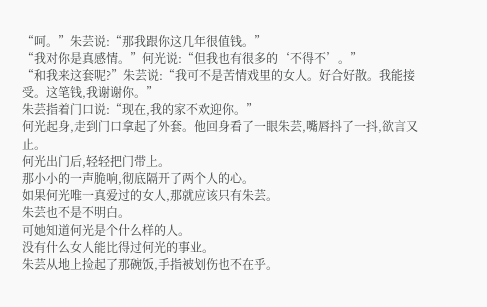“呵。”朱芸说:“那我跟你这几年很值钱。”
“我对你是真感情。”何光说:“但我也有很多的‘不得不’。”
“和我来这套呢?”朱芸说:“我可不是苦情戏里的女人。好合好散。我能接受。这笔钱,我谢谢你。”
朱芸指着门口说:“现在,我的家不欢迎你。”
何光起身,走到门口拿起了外套。他回身看了一眼朱芸,嘴唇抖了一抖,欲言又止。
何光出门后,轻轻把门带上。
那小小的一声脆响,彻底隔开了两个人的心。
如果何光唯一真爱过的女人,那就应该只有朱芸。
朱芸也不是不明白。
可她知道何光是个什么样的人。
没有什么女人能比得过何光的事业。
朱芸从地上捡起了那碗饭,手指被划伤也不在乎。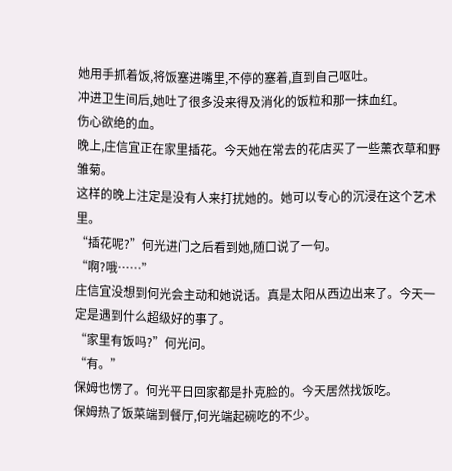她用手抓着饭,将饭塞进嘴里,不停的塞着,直到自己呕吐。
冲进卫生间后,她吐了很多没来得及消化的饭粒和那一抹血红。
伤心欲绝的血。
晚上,庄信宜正在家里插花。今天她在常去的花店买了一些薰衣草和野雏菊。
这样的晚上注定是没有人来打扰她的。她可以专心的沉浸在这个艺术里。
“插花呢?”何光进门之后看到她,随口说了一句。
“啊?哦……”
庄信宜没想到何光会主动和她说话。真是太阳从西边出来了。今天一定是遇到什么超级好的事了。
“家里有饭吗?”何光问。
“有。”
保姆也愣了。何光平日回家都是扑克脸的。今天居然找饭吃。
保姆热了饭菜端到餐厅,何光端起碗吃的不少。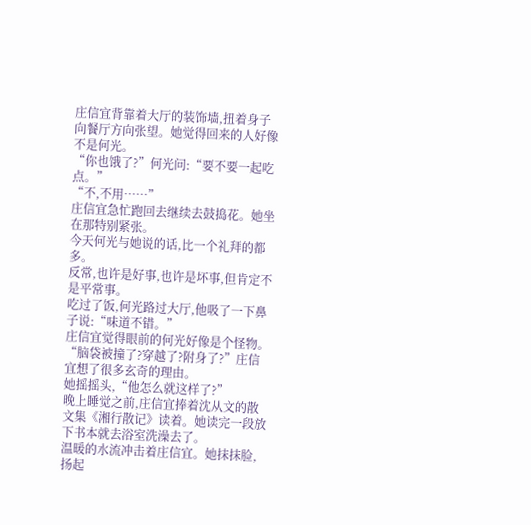庄信宜背靠着大厅的装饰墙,扭着身子向餐厅方向张望。她觉得回来的人好像不是何光。
“你也饿了?”何光问:“要不要一起吃点。”
“不,不用……”
庄信宜急忙跑回去继续去鼓捣花。她坐在那特别紧张。
今天何光与她说的话,比一个礼拜的都多。
反常,也许是好事,也许是坏事,但肯定不是平常事。
吃过了饭,何光路过大厅,他吸了一下鼻子说:“味道不错。”
庄信宜觉得眼前的何光好像是个怪物。
“脑袋被撞了?穿越了?附身了?”庄信宜想了很多玄奇的理由。
她摇摇头,“他怎么就这样了?”
晚上睡觉之前,庄信宜捧着沈从文的散文集《湘行散记》读着。她读完一段放下书本就去浴室洗澡去了。
温暖的水流冲击着庄信宜。她抹抹脸,扬起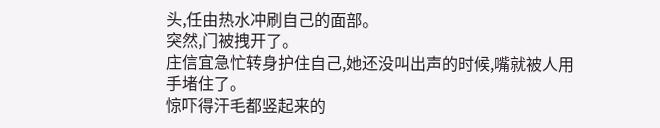头,任由热水冲刷自己的面部。
突然,门被拽开了。
庄信宜急忙转身护住自己,她还没叫出声的时候,嘴就被人用手堵住了。
惊吓得汗毛都竖起来的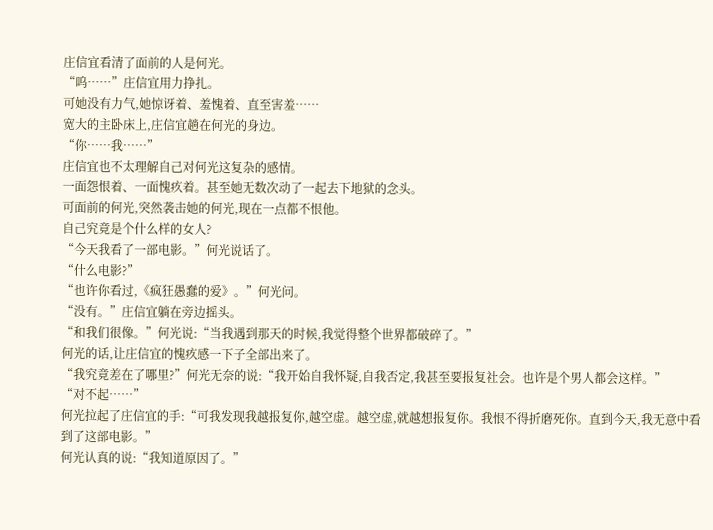庄信宜看清了面前的人是何光。
“呜……”庄信宜用力挣扎。
可她没有力气,她惊讶着、羞愧着、直至害羞……
宽大的主卧床上,庄信宜趟在何光的身边。
“你……我……”
庄信宜也不太理解自己对何光这复杂的感情。
一面怨恨着、一面愧疚着。甚至她无数次动了一起去下地狱的念头。
可面前的何光,突然袭击她的何光,现在一点都不恨他。
自己究竟是个什么样的女人?
“今天我看了一部电影。”何光说话了。
“什么电影?”
“也许你看过,《疯狂愚蠢的爱》。”何光问。
“没有。”庄信宜躺在旁边摇头。
“和我们很像。”何光说:“当我遇到那天的时候,我觉得整个世界都破碎了。”
何光的话,让庄信宜的愧疚感一下子全部出来了。
“我究竟差在了哪里?”何光无奈的说:“我开始自我怀疑,自我否定,我甚至要报复社会。也许是个男人都会这样。”
“对不起……”
何光拉起了庄信宜的手:“可我发现我越报复你,越空虚。越空虚,就越想报复你。我恨不得折磨死你。直到今天,我无意中看到了这部电影。”
何光认真的说:“我知道原因了。”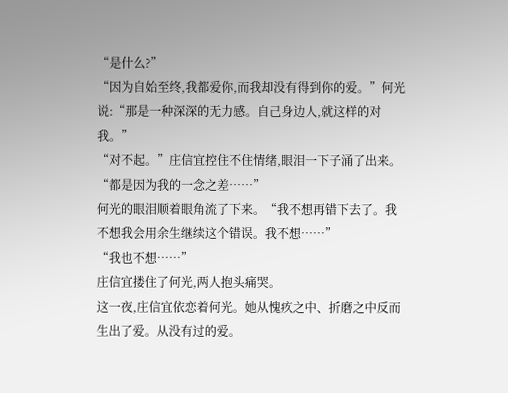“是什么?”
“因为自始至终,我都爱你,而我却没有得到你的爱。”何光说:“那是一种深深的无力感。自己身边人,就这样的对我。”
“对不起。”庄信宜控住不住情绪,眼泪一下子涌了出来。“都是因为我的一念之差……”
何光的眼泪顺着眼角流了下来。“我不想再错下去了。我不想我会用余生继续这个错误。我不想……”
“我也不想……”
庄信宜搂住了何光,两人抱头痛哭。
这一夜,庄信宜依恋着何光。她从愧疚之中、折磨之中反而生出了爱。从没有过的爱。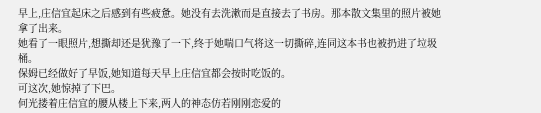早上,庄信宜起床之后感到有些疲惫。她没有去洗漱而是直接去了书房。那本散文集里的照片被她拿了出来。
她看了一眼照片,想撕却还是犹豫了一下,终于她喘口气将这一切撕碎,连同这本书也被扔进了垃圾桶。
保姆已经做好了早饭,她知道每天早上庄信宜都会按时吃饭的。
可这次,她惊掉了下巴。
何光搂着庄信宜的腰从楼上下来,两人的神态仿若刚刚恋爱的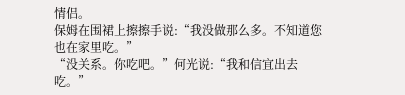情侣。
保姆在围裙上擦擦手说:“我没做那么多。不知道您也在家里吃。”
“没关系。你吃吧。”何光说:“我和信宜出去吃。”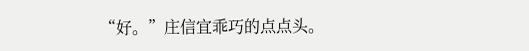“好。”庄信宜乖巧的点点头。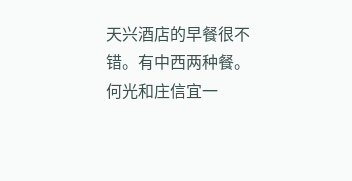天兴酒店的早餐很不错。有中西两种餐。
何光和庄信宜一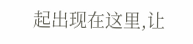起出现在这里,让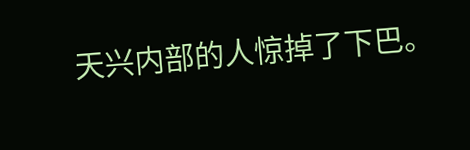天兴内部的人惊掉了下巴。